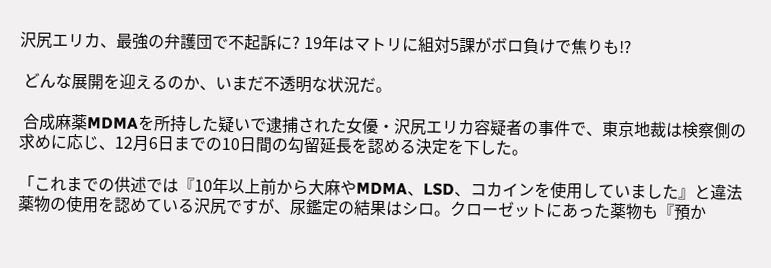沢尻エリカ、最強の弁護団で不起訴に? 19年はマトリに組対5課がボロ負けで焦りも⁉

 どんな展開を迎えるのか、いまだ不透明な状況だ。

 合成麻薬MDMAを所持した疑いで逮捕された女優・沢尻エリカ容疑者の事件で、東京地裁は検察側の求めに応じ、12月6日までの10日間の勾留延長を認める決定を下した。

「これまでの供述では『10年以上前から大麻やMDMA、LSD、コカインを使用していました』と違法薬物の使用を認めている沢尻ですが、尿鑑定の結果はシロ。クローゼットにあった薬物も『預か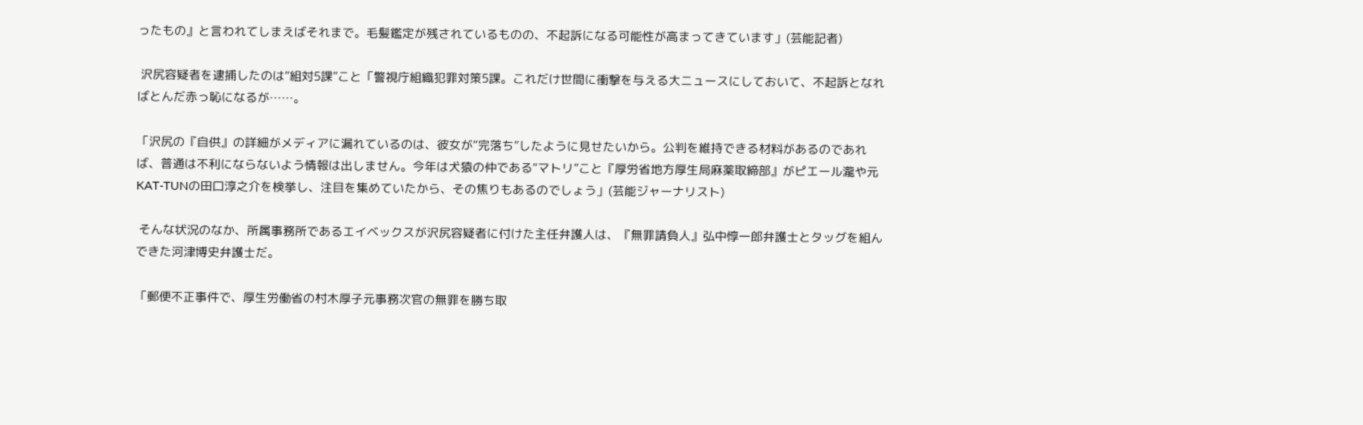ったもの』と言われてしまえばそれまで。毛髪鑑定が残されているものの、不起訴になる可能性が高まってきています」(芸能記者)

 沢尻容疑者を逮捕したのは“組対5課”こと「警視庁組織犯罪対策5課。これだけ世間に衝撃を与える大ニュースにしておいて、不起訴となればとんだ赤っ恥になるが……。

「沢尻の『自供』の詳細がメディアに漏れているのは、彼女が“完落ち”したように見せたいから。公判を維持できる材料があるのであれば、普通は不利にならないよう情報は出しません。今年は犬猿の仲である“マトリ”こと『厚労省地方厚生局麻薬取締部』がピエール瀧や元KAT-TUNの田口淳之介を検挙し、注目を集めていたから、その焦りもあるのでしょう」(芸能ジャーナリスト)

 そんな状況のなか、所属事務所であるエイベックスが沢尻容疑者に付けた主任弁護人は、『無罪請負人』弘中惇一郎弁護士とタッグを組んできた河津博史弁護士だ。

「郵便不正事件で、厚生労働省の村木厚子元事務次官の無罪を勝ち取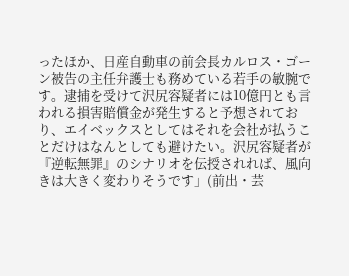ったほか、日産自動車の前会長カルロス・ゴーン被告の主任弁護士も務めている若手の敏腕です。逮捕を受けて沢尻容疑者には10億円とも言われる損害賠償金が発生すると予想されており、エイベックスとしてはそれを会社が払うことだけはなんとしても避けたい。沢尻容疑者が『逆転無罪』のシナリオを伝授されれば、風向きは大きく変わりそうです」(前出・芸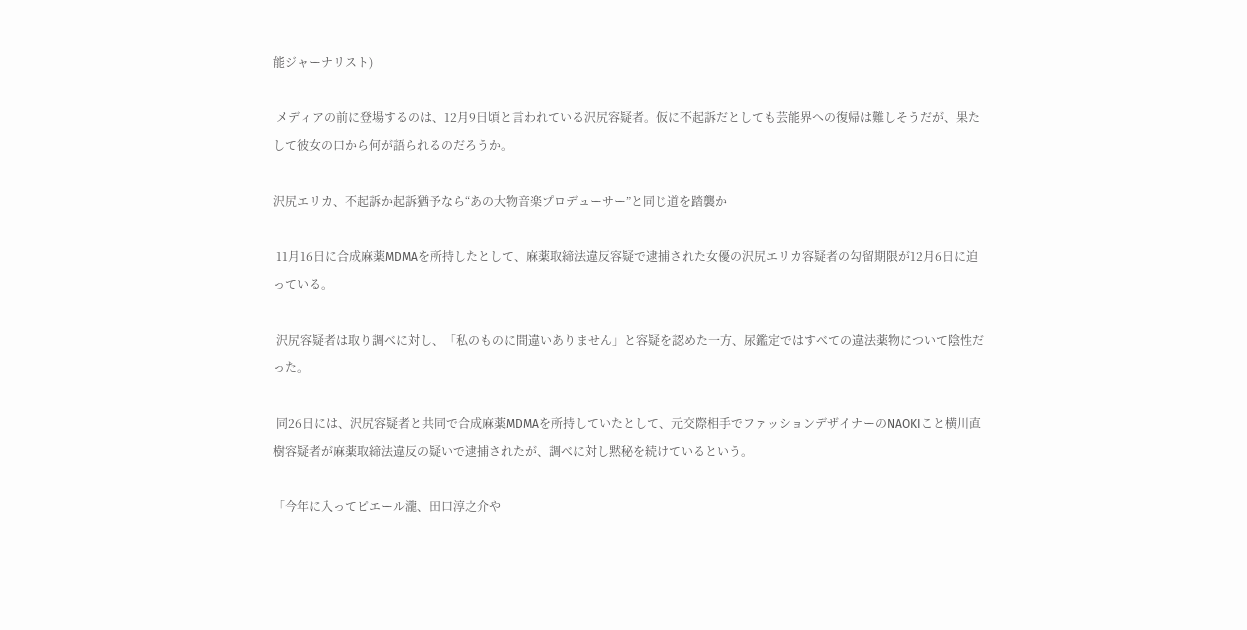能ジャーナリスト)

 メディアの前に登場するのは、12月9日頃と言われている沢尻容疑者。仮に不起訴だとしても芸能界への復帰は難しそうだが、果たして彼女の口から何が語られるのだろうか。

沢尻エリカ、不起訴か起訴猶予なら“あの大物音楽プロデューサー”と同じ道を踏襲か

 11月16日に合成麻薬MDMAを所持したとして、麻薬取締法違反容疑で逮捕された女優の沢尻エリカ容疑者の勾留期限が12月6日に迫っている。

 沢尻容疑者は取り調べに対し、「私のものに間違いありません」と容疑を認めた一方、尿鑑定ではすべての違法薬物について陰性だった。

 同26日には、沢尻容疑者と共同で合成麻薬MDMAを所持していたとして、元交際相手でファッションデザイナーのNAOKIこと横川直樹容疑者が麻薬取締法違反の疑いで逮捕されたが、調べに対し黙秘を続けているという。

「今年に入ってピエール瀧、田口淳之介や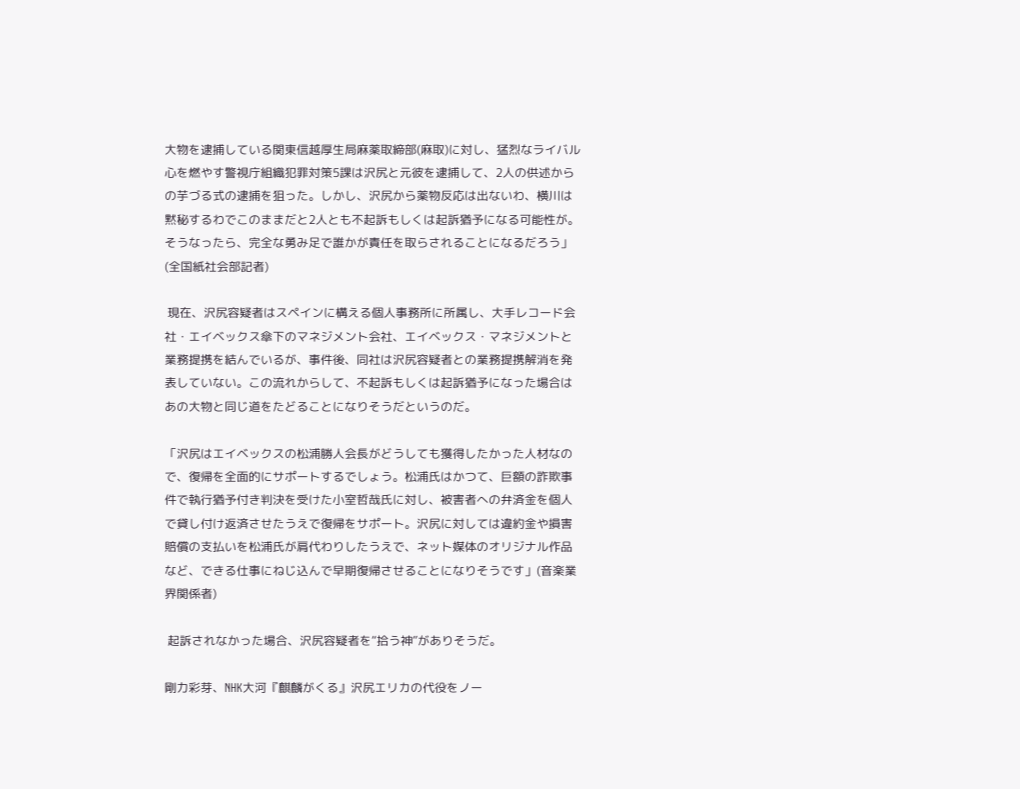大物を逮捕している関東信越厚生局麻薬取締部(麻取)に対し、猛烈なライバル心を燃やす警視庁組織犯罪対策5課は沢尻と元彼を逮捕して、2人の供述からの芋づる式の逮捕を狙った。しかし、沢尻から薬物反応は出ないわ、横川は黙秘するわでこのままだと2人とも不起訴もしくは起訴猶予になる可能性が。そうなったら、完全な勇み足で誰かが責任を取らされることになるだろう」(全国紙社会部記者)

 現在、沢尻容疑者はスペインに構える個人事務所に所属し、大手レコード会社・エイベックス傘下のマネジメント会社、エイベックス・マネジメントと業務提携を結んでいるが、事件後、同社は沢尻容疑者との業務提携解消を発表していない。この流れからして、不起訴もしくは起訴猶予になった場合はあの大物と同じ道をたどることになりそうだというのだ。

「沢尻はエイベックスの松浦勝人会長がどうしても獲得したかった人材なので、復帰を全面的にサポートするでしょう。松浦氏はかつて、巨額の詐欺事件で執行猶予付き判決を受けた小室哲哉氏に対し、被害者への弁済金を個人で貸し付け返済させたうえで復帰をサポート。沢尻に対しては違約金や損害賠償の支払いを松浦氏が肩代わりしたうえで、ネット媒体のオリジナル作品など、できる仕事にねじ込んで早期復帰させることになりそうです」(音楽業界関係者)

 起訴されなかった場合、沢尻容疑者を“拾う神”がありそうだ。

剛力彩芽、NHK大河『麒麟がくる』沢尻エリカの代役をノー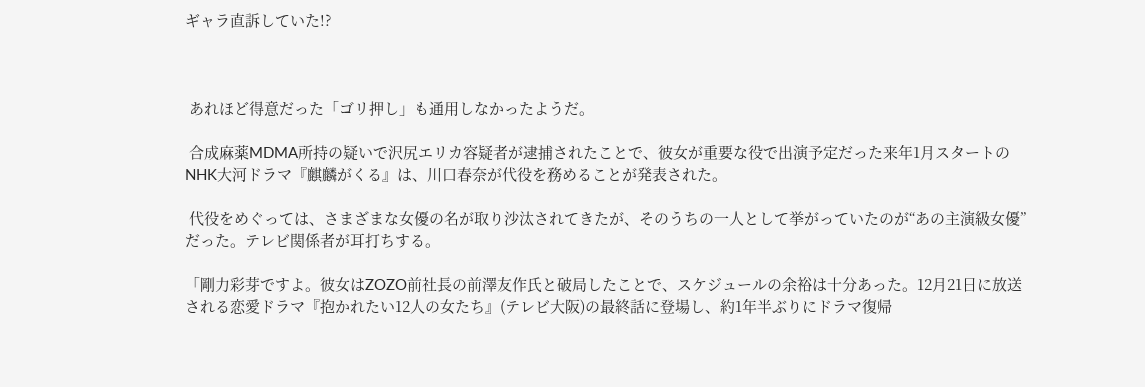ギャラ直訴していた!?



 あれほど得意だった「ゴリ押し」も通用しなかったようだ。

 合成麻薬MDMA所持の疑いで沢尻エリカ容疑者が逮捕されたことで、彼女が重要な役で出演予定だった来年1月スタートのNHK大河ドラマ『麒麟がくる』は、川口春奈が代役を務めることが発表された。

 代役をめぐっては、さまざまな女優の名が取り沙汰されてきたが、そのうちの一人として挙がっていたのが“あの主演級女優”だった。テレビ関係者が耳打ちする。

「剛力彩芽ですよ。彼女はZOZO前社長の前澤友作氏と破局したことで、スケジュールの余裕は十分あった。12月21日に放送される恋愛ドラマ『抱かれたい12人の女たち』(テレビ大阪)の最終話に登場し、約1年半ぶりにドラマ復帰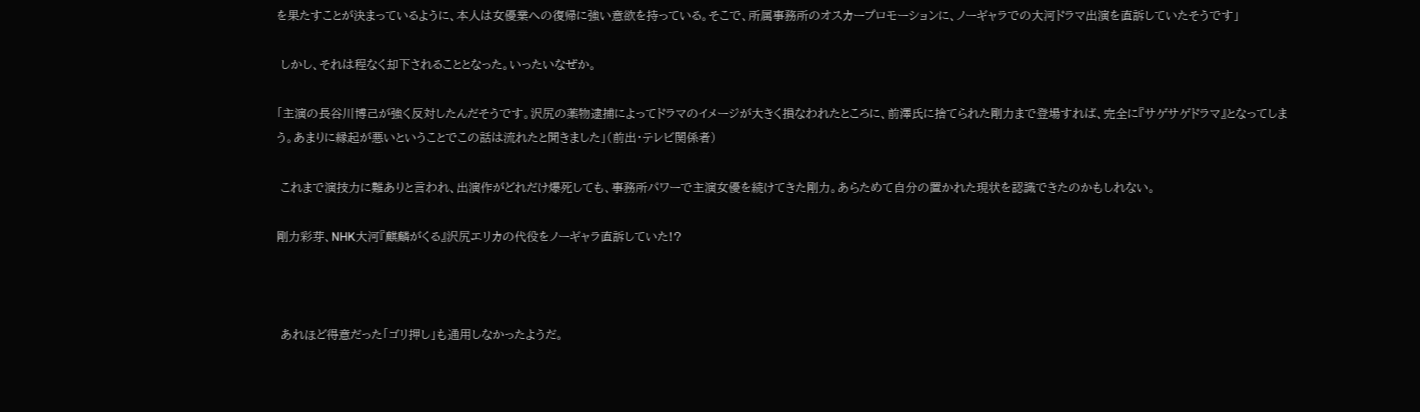を果たすことが決まっているように、本人は女優業への復帰に強い意欲を持っている。そこで、所属事務所のオスカープロモーションに、ノーギャラでの大河ドラマ出演を直訴していたそうです」

 しかし、それは程なく却下されることとなった。いったいなぜか。

「主演の長谷川博己が強く反対したんだそうです。沢尻の薬物逮捕によってドラマのイメージが大きく損なわれたところに、前澤氏に捨てられた剛力まで登場すれば、完全に『サゲサゲドラマ』となってしまう。あまりに縁起が悪いということでこの話は流れたと聞きました」(前出・テレビ関係者)

 これまで演技力に難ありと言われ、出演作がどれだけ爆死しても、事務所パワーで主演女優を続けてきた剛力。あらためて自分の置かれた現状を認識できたのかもしれない。

剛力彩芽、NHK大河『麒麟がくる』沢尻エリカの代役をノーギャラ直訴していた!?



 あれほど得意だった「ゴリ押し」も通用しなかったようだ。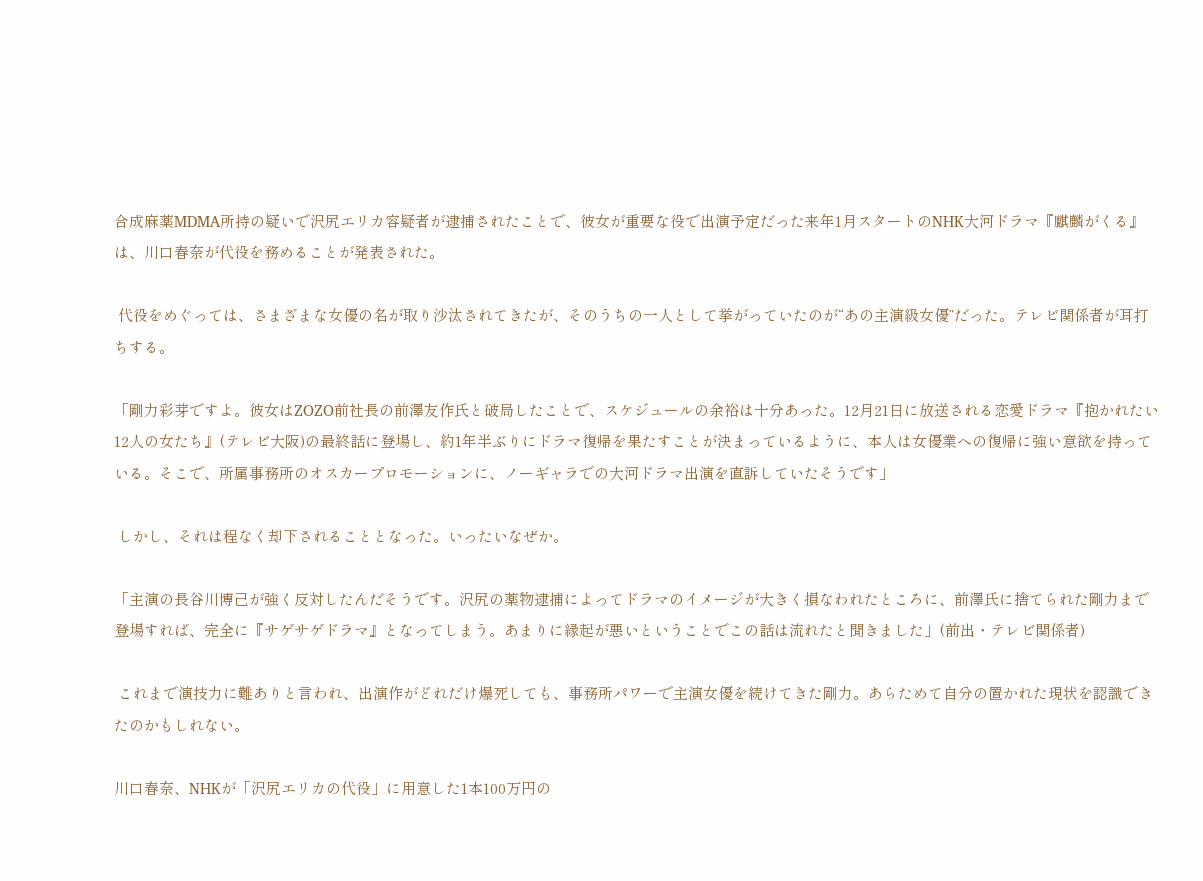合成麻薬MDMA所持の疑いで沢尻エリカ容疑者が逮捕されたことで、彼女が重要な役で出演予定だった来年1月スタートのNHK大河ドラマ『麒麟がくる』は、川口春奈が代役を務めることが発表された。

 代役をめぐっては、さまざまな女優の名が取り沙汰されてきたが、そのうちの一人として挙がっていたのが“あの主演級女優”だった。テレビ関係者が耳打ちする。

「剛力彩芽ですよ。彼女はZOZO前社長の前澤友作氏と破局したことで、スケジュールの余裕は十分あった。12月21日に放送される恋愛ドラマ『抱かれたい12人の女たち』(テレビ大阪)の最終話に登場し、約1年半ぶりにドラマ復帰を果たすことが決まっているように、本人は女優業への復帰に強い意欲を持っている。そこで、所属事務所のオスカープロモーションに、ノーギャラでの大河ドラマ出演を直訴していたそうです」

 しかし、それは程なく却下されることとなった。いったいなぜか。

「主演の長谷川博己が強く反対したんだそうです。沢尻の薬物逮捕によってドラマのイメージが大きく損なわれたところに、前澤氏に捨てられた剛力まで登場すれば、完全に『サゲサゲドラマ』となってしまう。あまりに縁起が悪いということでこの話は流れたと聞きました」(前出・テレビ関係者)

 これまで演技力に難ありと言われ、出演作がどれだけ爆死しても、事務所パワーで主演女優を続けてきた剛力。あらためて自分の置かれた現状を認識できたのかもしれない。

川口春奈、NHKが「沢尻エリカの代役」に用意した1本100万円の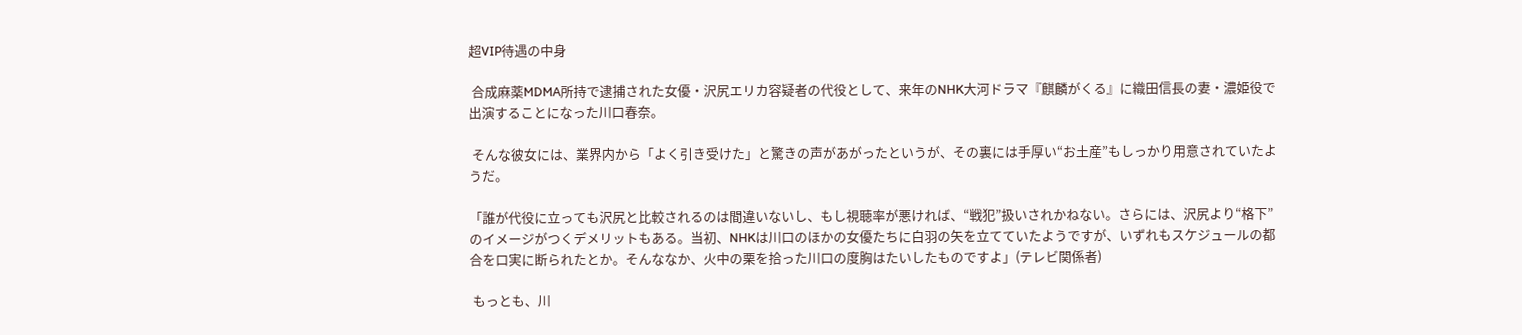超VIP待遇の中身

 合成麻薬MDMA所持で逮捕された女優・沢尻エリカ容疑者の代役として、来年のNHK大河ドラマ『麒麟がくる』に織田信長の妻・濃姫役で出演することになった川口春奈。

 そんな彼女には、業界内から「よく引き受けた」と驚きの声があがったというが、その裏には手厚い“お土産”もしっかり用意されていたようだ。

「誰が代役に立っても沢尻と比較されるのは間違いないし、もし視聴率が悪ければ、“戦犯”扱いされかねない。さらには、沢尻より“格下”のイメージがつくデメリットもある。当初、NHKは川口のほかの女優たちに白羽の矢を立てていたようですが、いずれもスケジュールの都合を口実に断られたとか。そんななか、火中の栗を拾った川口の度胸はたいしたものですよ」(テレビ関係者)

 もっとも、川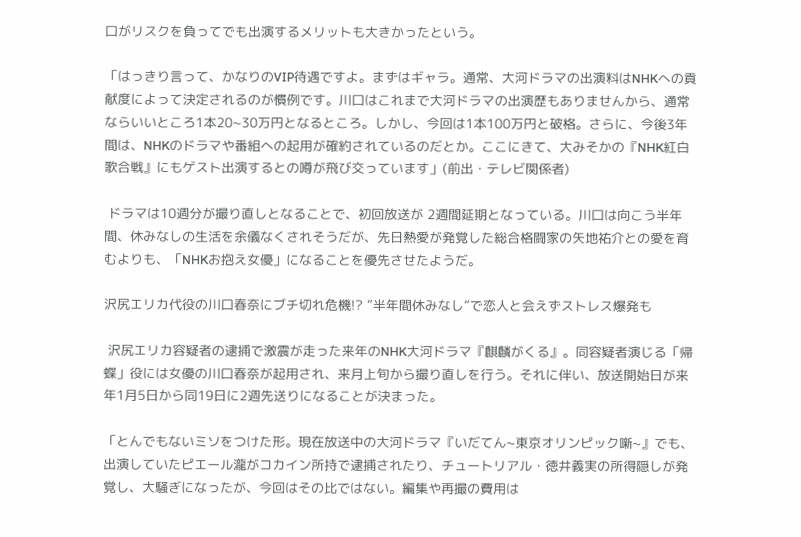口がリスクを負ってでも出演するメリットも大きかったという。

「はっきり言って、かなりのVIP待遇ですよ。まずはギャラ。通常、大河ドラマの出演料はNHKへの貢献度によって決定されるのが慣例です。川口はこれまで大河ドラマの出演歴もありませんから、通常ならいいところ1本20~30万円となるところ。しかし、今回は1本100万円と破格。さらに、今後3年間は、NHKのドラマや番組への起用が確約されているのだとか。ここにきて、大みそかの『NHK紅白歌合戦』にもゲスト出演するとの噂が飛び交っています」(前出・テレビ関係者)

 ドラマは10週分が撮り直しとなることで、初回放送が 2週間延期となっている。川口は向こう半年間、休みなしの生活を余儀なくされそうだが、先日熱愛が発覚した総合格闘家の矢地祐介との愛を育むよりも、「NHKお抱え女優」になることを優先させたようだ。

沢尻エリカ代役の川口春奈にブチ切れ危機!? ”半年間休みなし”で恋人と会えずストレス爆発も

 沢尻エリカ容疑者の逮捕で激震が走った来年のNHK大河ドラマ『麒麟がくる』。同容疑者演じる「帰蝶」役には女優の川口春奈が起用され、来月上旬から撮り直しを行う。それに伴い、放送開始日が来年1月5日から同19日に2週先送りになることが決まった。

「とんでもないミソをつけた形。現在放送中の大河ドラマ『いだてん~東京オリンピック噺~』でも、出演していたピエール瀧がコカイン所持で逮捕されたり、チュートリアル・徳井義実の所得隠しが発覚し、大騒ぎになったが、今回はその比ではない。編集や再撮の費用は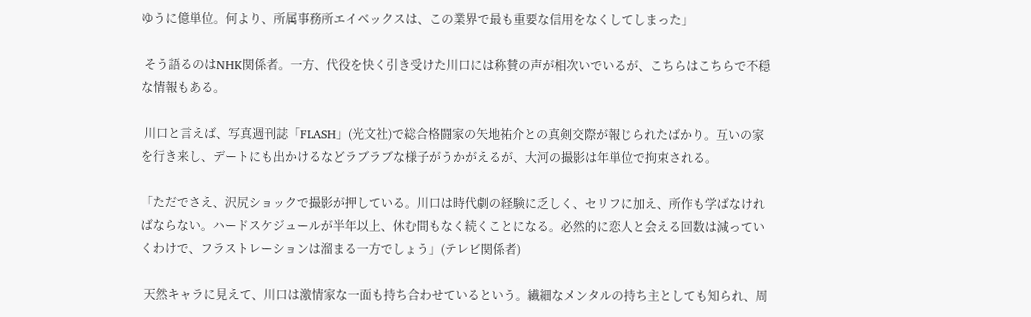ゆうに億単位。何より、所属事務所エイベックスは、この業界で最も重要な信用をなくしてしまった」

 そう語るのはNHK関係者。一方、代役を快く引き受けた川口には称賛の声が相次いでいるが、こちらはこちらで不穏な情報もある。

 川口と言えば、写真週刊誌「FLASH」(光文社)で総合格闘家の矢地祐介との真剣交際が報じられたばかり。互いの家を行き来し、デートにも出かけるなどラブラブな様子がうかがえるが、大河の撮影は年単位で拘束される。

「ただでさえ、沢尻ショックで撮影が押している。川口は時代劇の経験に乏しく、セリフに加え、所作も学ばなければならない。ハードスケジュールが半年以上、休む間もなく続くことになる。必然的に恋人と会える回数は減っていくわけで、フラストレーションは溜まる一方でしょう」(テレビ関係者)

 天然キャラに見えて、川口は激情家な一面も持ち合わせているという。繊細なメンタルの持ち主としても知られ、周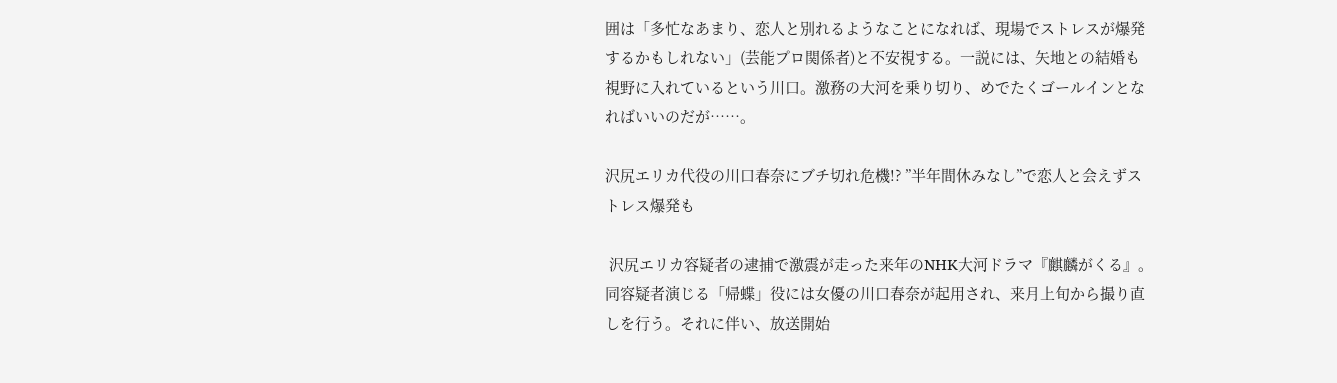囲は「多忙なあまり、恋人と別れるようなことになれば、現場でストレスが爆発するかもしれない」(芸能プロ関係者)と不安視する。一説には、矢地との結婚も視野に入れているという川口。激務の大河を乗り切り、めでたくゴールインとなればいいのだが……。

沢尻エリカ代役の川口春奈にブチ切れ危機!? ”半年間休みなし”で恋人と会えずストレス爆発も

 沢尻エリカ容疑者の逮捕で激震が走った来年のNHK大河ドラマ『麒麟がくる』。同容疑者演じる「帰蝶」役には女優の川口春奈が起用され、来月上旬から撮り直しを行う。それに伴い、放送開始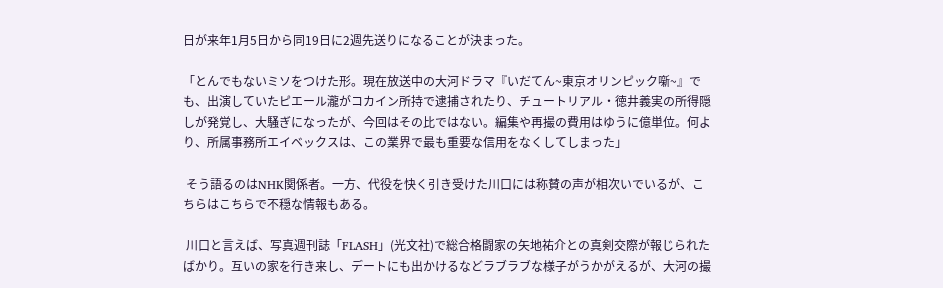日が来年1月5日から同19日に2週先送りになることが決まった。

「とんでもないミソをつけた形。現在放送中の大河ドラマ『いだてん~東京オリンピック噺~』でも、出演していたピエール瀧がコカイン所持で逮捕されたり、チュートリアル・徳井義実の所得隠しが発覚し、大騒ぎになったが、今回はその比ではない。編集や再撮の費用はゆうに億単位。何より、所属事務所エイベックスは、この業界で最も重要な信用をなくしてしまった」

 そう語るのはNHK関係者。一方、代役を快く引き受けた川口には称賛の声が相次いでいるが、こちらはこちらで不穏な情報もある。

 川口と言えば、写真週刊誌「FLASH」(光文社)で総合格闘家の矢地祐介との真剣交際が報じられたばかり。互いの家を行き来し、デートにも出かけるなどラブラブな様子がうかがえるが、大河の撮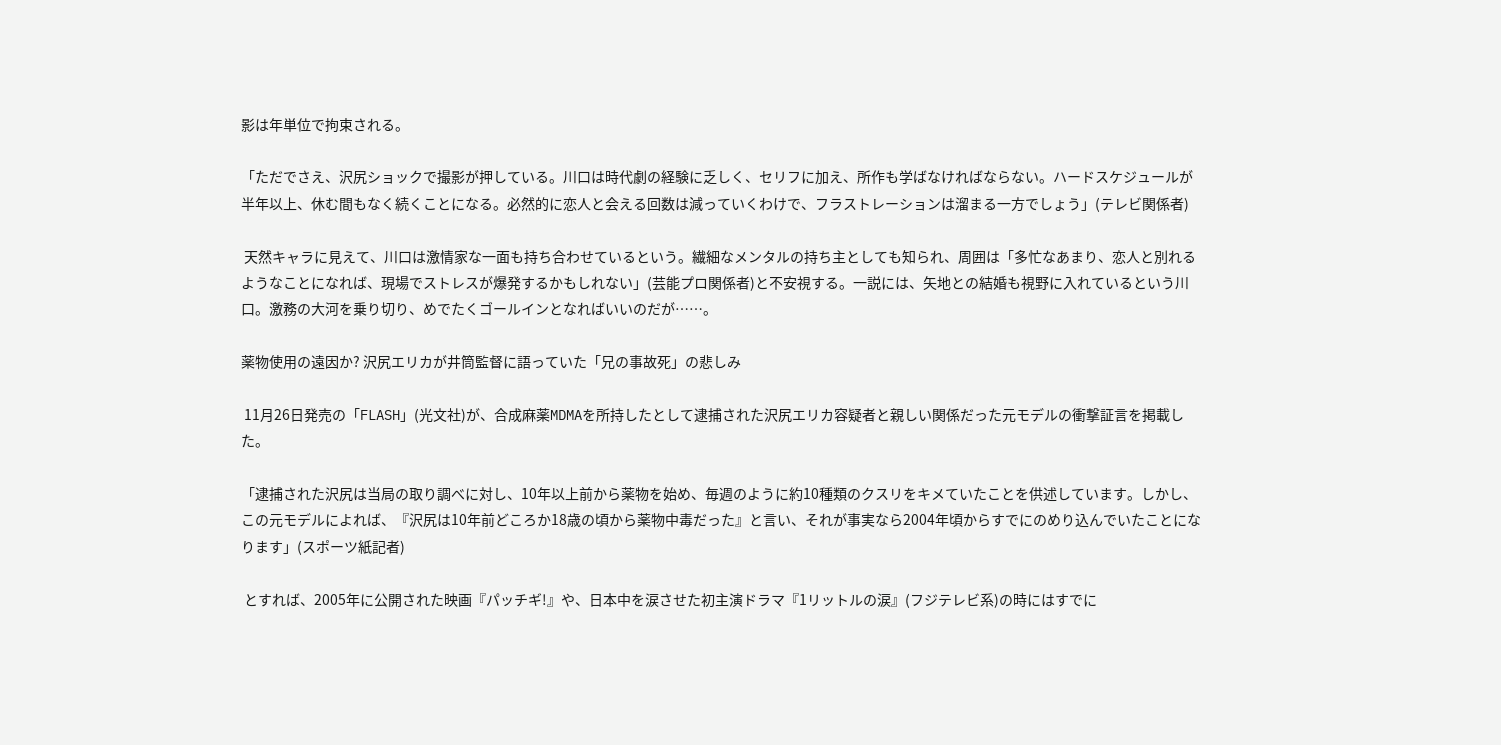影は年単位で拘束される。

「ただでさえ、沢尻ショックで撮影が押している。川口は時代劇の経験に乏しく、セリフに加え、所作も学ばなければならない。ハードスケジュールが半年以上、休む間もなく続くことになる。必然的に恋人と会える回数は減っていくわけで、フラストレーションは溜まる一方でしょう」(テレビ関係者)

 天然キャラに見えて、川口は激情家な一面も持ち合わせているという。繊細なメンタルの持ち主としても知られ、周囲は「多忙なあまり、恋人と別れるようなことになれば、現場でストレスが爆発するかもしれない」(芸能プロ関係者)と不安視する。一説には、矢地との結婚も視野に入れているという川口。激務の大河を乗り切り、めでたくゴールインとなればいいのだが……。

薬物使用の遠因か? 沢尻エリカが井筒監督に語っていた「兄の事故死」の悲しみ

 11月26日発売の「FLASH」(光文社)が、合成麻薬MDMAを所持したとして逮捕された沢尻エリカ容疑者と親しい関係だった元モデルの衝撃証言を掲載した。

「逮捕された沢尻は当局の取り調べに対し、10年以上前から薬物を始め、毎週のように約10種類のクスリをキメていたことを供述しています。しかし、この元モデルによれば、『沢尻は10年前どころか18歳の頃から薬物中毒だった』と言い、それが事実なら2004年頃からすでにのめり込んでいたことになります」(スポーツ紙記者)

 とすれば、2005年に公開された映画『パッチギ!』や、日本中を涙させた初主演ドラマ『1リットルの涙』(フジテレビ系)の時にはすでに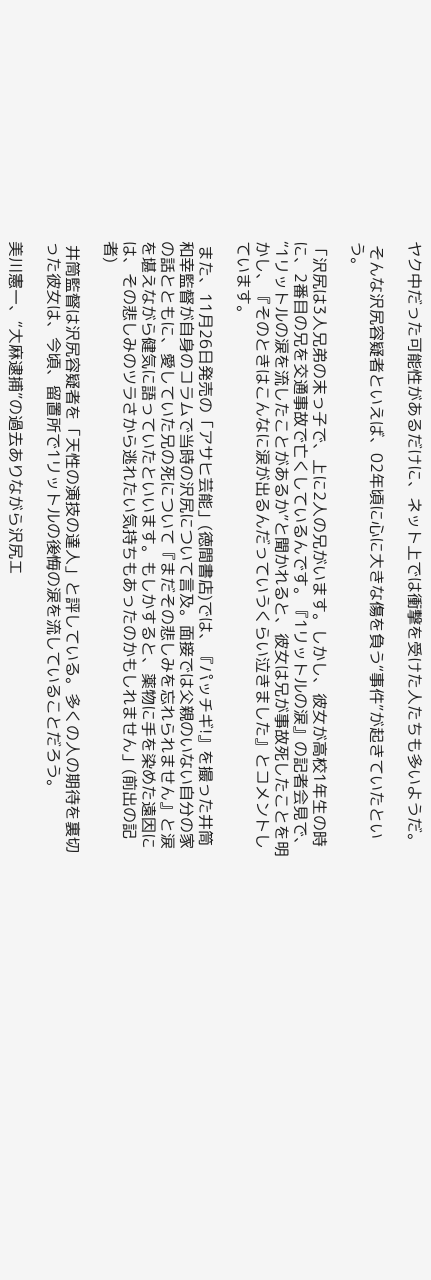ヤク中だった可能性があるだけに、ネット上では衝撃を受けた人たちも多いようだ。

 そんな沢尻容疑者といえば、02年頃に心に大きな傷を負う“事件”が起きていたという。

「沢尻は3人兄弟の末っ子で、上に2人の兄がいます。しかし、彼女が高校1年生の時に、2番目の兄を交通事故で亡くしているんです。『1リットルの涙』の記者会見で、“1リットルの涙を流したことがあるか”と聞かれると、彼女は兄が事故死したことを明かし、『そのときはこんなに涙が出るんだっていうくらい泣きました』とコメントしています。

 また、11月26日発売の「アサヒ芸能」(徳間書店)では、『パッチギ!』を撮った井筒和幸監督が自身のコラムで当時の沢尻について言及。面接では父親のいない自分の家の話とともに、愛していた兄の死について『まだその悲しみを忘れられません』と涙を堪えながら健気に語っていたといいます。もしかすると、薬物に手を染めた遠因には、その悲しみのツラさから逃れたい気持ちもあったのかもしれません」(前出の記者)

 井筒監督は沢尻容疑者を「天性の演技の達人」と評している。多くの人の期待を裏切った彼女は、今頃、留置所で1リットルの後悔の涙を流していることだろう。

美川憲一、“大麻逮捕”の過去ありながら沢尻エ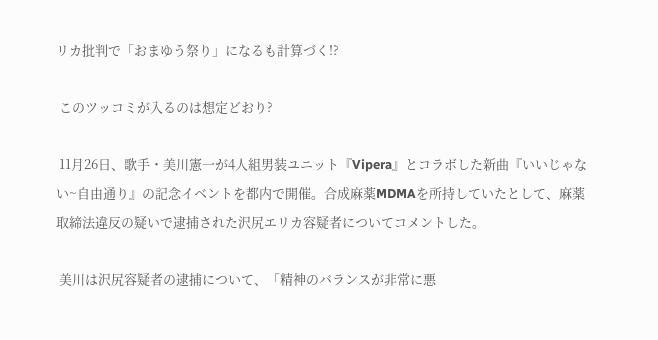リカ批判で「おまゆう祭り」になるも計算づく!?

 このツッコミが入るのは想定どおり?

 11月26日、歌手・美川憲一が4人組男装ユニット『Vipera』とコラボした新曲『いいじゃない~自由通り』の記念イベントを都内で開催。合成麻薬MDMAを所持していたとして、麻薬取締法違反の疑いで逮捕された沢尻エリカ容疑者についてコメントした。

 美川は沢尻容疑者の逮捕について、「精神のバランスが非常に悪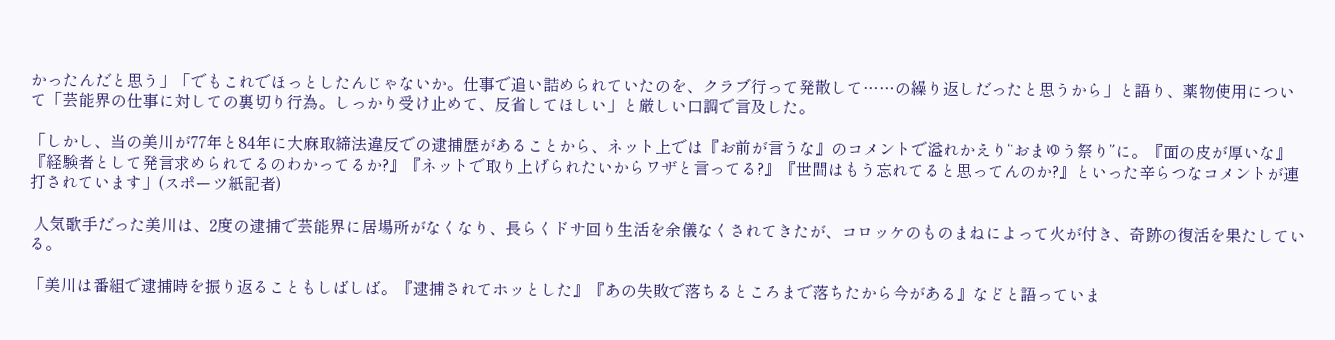かったんだと思う」「でもこれでほっとしたんじゃないか。仕事で追い詰められていたのを、クラブ行って発散して……の繰り返しだったと思うから」と語り、薬物使用について「芸能界の仕事に対しての裏切り行為。しっかり受け止めて、反省してほしい」と厳しい口調で言及した。

「しかし、当の美川が77年と84年に大麻取締法違反での逮捕歴があることから、ネット上では『お前が言うな』のコメントで溢れかえり“おまゆう祭り”に。『面の皮が厚いな』『経験者として発言求められてるのわかってるか?』『ネットで取り上げられたいからワザと言ってる?』『世間はもう忘れてると思ってんのか?』といった辛らつなコメントが連打されています」(スポーツ紙記者)

 人気歌手だった美川は、2度の逮捕で芸能界に居場所がなくなり、長らくドサ回り生活を余儀なくされてきたが、コロッケのものまねによって火が付き、奇跡の復活を果たしている。

「美川は番組で逮捕時を振り返ることもしばしば。『逮捕されてホッとした』『あの失敗で落ちるところまで落ちたから今がある』などと語っていま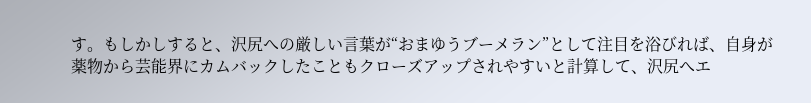す。もしかしすると、沢尻への厳しい言葉が“おまゆうブーメラン”として注目を浴びれば、自身が薬物から芸能界にカムバックしたこともクローズアップされやすいと計算して、沢尻へエ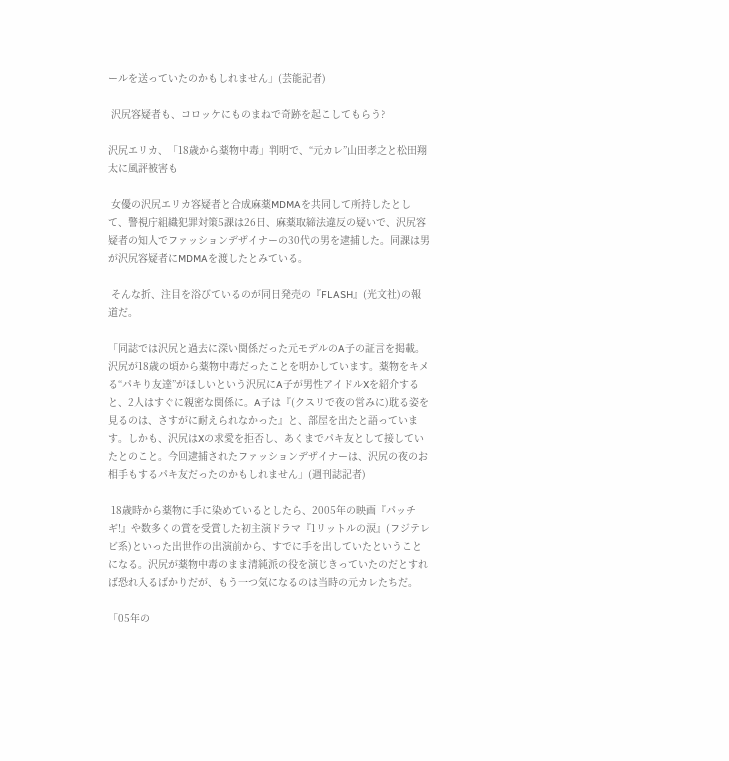ールを送っていたのかもしれません」(芸能記者)

 沢尻容疑者も、コロッケにものまねで奇跡を起こしてもらう?

沢尻エリカ、「18歳から薬物中毒」判明で、“元カレ”山田孝之と松田翔太に風評被害も

 女優の沢尻エリカ容疑者と合成麻薬MDMAを共同して所持したとして、警視庁組織犯罪対策5課は26日、麻薬取締法違反の疑いで、沢尻容疑者の知人でファッションデザイナーの30代の男を逮捕した。同課は男が沢尻容疑者にMDMAを渡したとみている。

 そんな折、注目を浴びているのが同日発売の『FLASH』(光文社)の報道だ。

「同誌では沢尻と過去に深い関係だった元モデルのA子の証言を掲載。沢尻が18歳の頃から薬物中毒だったことを明かしています。薬物をキメる“パキり友達”がほしいという沢尻にA子が男性アイドルXを紹介すると、2人はすぐに親密な関係に。A子は『(クスリで夜の営みに)耽る姿を見るのは、さすがに耐えられなかった』と、部屋を出たと語っています。しかも、沢尻はXの求愛を拒否し、あくまでパキ友として接していたとのこと。今回逮捕されたファッションデザイナーは、沢尻の夜のお相手もするパキ友だったのかもしれません」(週刊誌記者)

 18歳時から薬物に手に染めているとしたら、2005年の映画『パッチギ!』や数多くの賞を受賞した初主演ドラマ『1リットルの涙』(フジテレビ系)といった出世作の出演前から、すでに手を出していたということになる。沢尻が薬物中毒のまま清純派の役を演じきっていたのだとすれば恐れ入るばかりだが、もう一つ気になるのは当時の元カレたちだ。

「05年の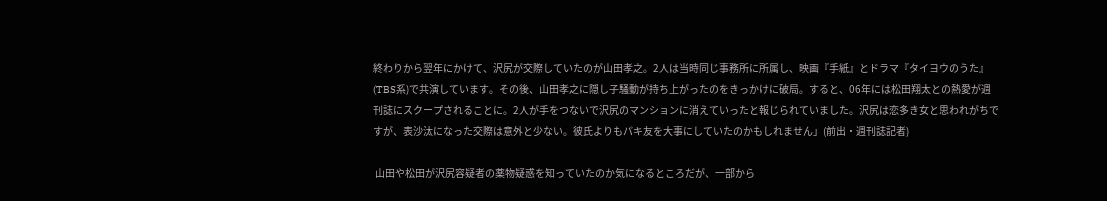終わりから翌年にかけて、沢尻が交際していたのが山田孝之。2人は当時同じ事務所に所属し、映画『手紙』とドラマ『タイヨウのうた』(TBS系)で共演しています。その後、山田孝之に隠し子騒動が持ち上がったのをきっかけに破局。すると、06年には松田翔太との熱愛が週刊誌にスクープされることに。2人が手をつないで沢尻のマンションに消えていったと報じられていました。沢尻は恋多き女と思われがちですが、表沙汰になった交際は意外と少ない。彼氏よりもパキ友を大事にしていたのかもしれません」(前出・週刊誌記者)

 山田や松田が沢尻容疑者の薬物疑惑を知っていたのか気になるところだが、一部から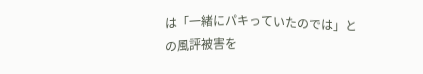は「一緒にパキっていたのでは」との風評被害を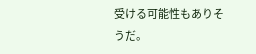受ける可能性もありそうだ。